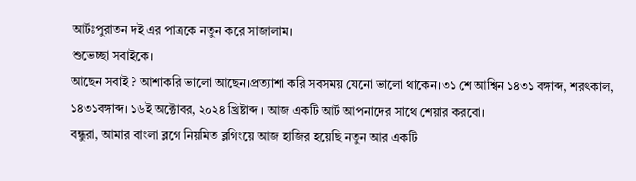আর্টঃপুরাতন দই এর পাত্রকে নতুন করে সাজালাম।
শুভেচ্ছা সবাইকে।
আছেন সবাই ? আশাকরি ভালো আছেন।প্রত্যাশা করি সবসময় যেনো ভালো থাকেন।৩১ শে আশ্বিন ১৪৩১ বঙ্গাব্দ, শরৎকাল, ১৪৩১বঙ্গাব্দ। ১৬ই অক্টোবর, ২০২৪ খ্রিষ্টাব্দ । আজ একটি আর্ট আপনাদের সাথে শেয়ার করবো।
বন্ধুরা, আমার বাংলা ব্লগে নিয়মিত ব্লগিংয়ে আজ হাজির হয়েছি নতুন আর একটি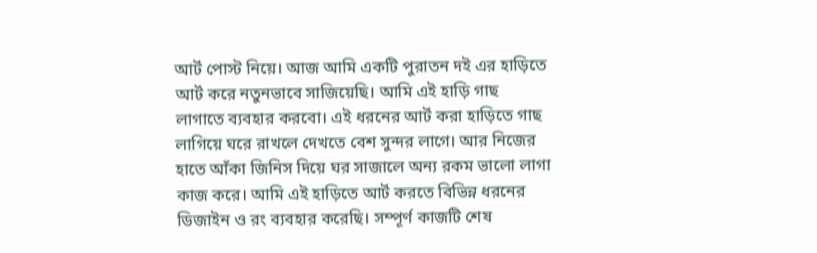আর্ট পোস্ট নিয়ে। আজ আমি একটি পুরাতন দই এর হাড়িতে আর্ট করে নতুনভাবে সাজিয়েছি। আমি এই হাড়ি গাছ লাগাতে ব্যবহার করবো। এই ধরনের আর্ট করা হাড়িতে গাছ লাগিয়ে ঘরে রাখলে দেখতে বেশ সুন্দর লাগে। আর নিজের হাতে আঁকা জিনিস দিয়ে ঘর সাজালে অন্য রকম ভালো লাগা কাজ করে। আমি এই হাড়িতে আর্ট করতে বিভিন্ন ধরনের ডিজাইন ও রং ব্যবহার করেছি। সম্পূর্ণ কাজটি শেষ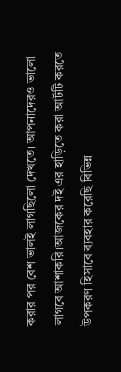করার পর বেশ ভালই লাগছিলো দেখতে। আপনাদেরও ভালো লাগবে আশাকরি।আজকের দই এর হাড়িতে করা আর্টটি করতে উপকরণ হিসাবে ব্যবহার করেছি বিভিন্ন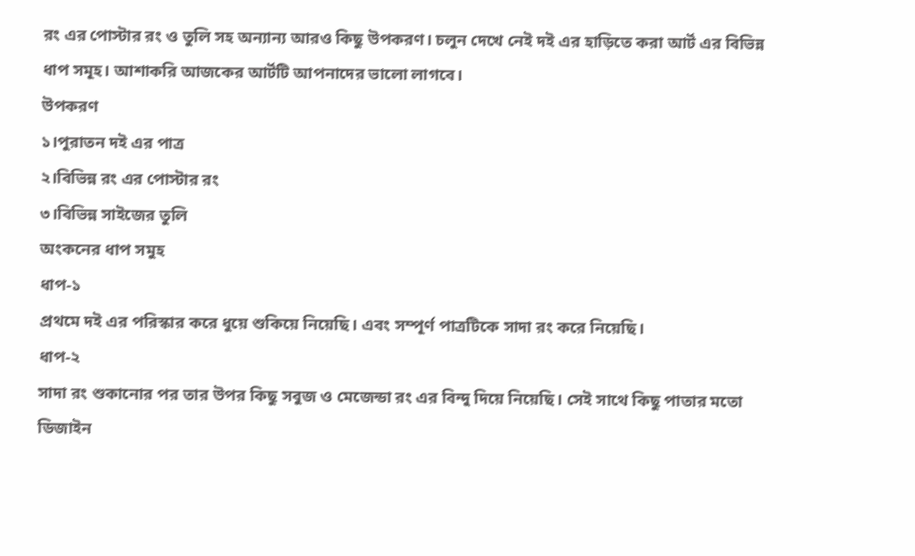রং এর পোস্টার রং ও তুলি সহ অন্যান্য আরও কিছু উপকরণ। চলুন দেখে নেই দই এর হাড়িতে করা আর্ট এর বিভিন্ন ধাপ সমূহ। আশাকরি আজকের আর্টটি আপনাদের ভালো লাগবে।
উপকরণ
১।পুরাতন দই এর পাত্র
২।বিভিন্ন রং এর পোস্টার রং
৩।বিভিন্ন সাইজের তুলি
অংকনের ধাপ সমুহ
ধাপ-১
প্রথমে দই এর পরিস্কার করে ধুয়ে শুকিয়ে নিয়েছি। এবং সম্পূর্ণ পাত্রটিকে সাদা রং করে নিয়েছি।
ধাপ-২
সাদা রং শুকানোর পর তার উপর কিছু সবুজ ও মেজেন্ডা রং এর বিন্দু দিয়ে নিয়েছি। সেই সাথে কিছু পাতার মতো ডিজাইন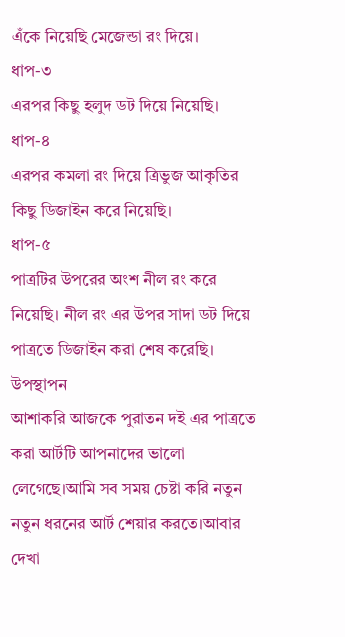এঁকে নিয়েছি মেজেন্ডা রং দিয়ে।
ধাপ-৩
এরপর কিছু হলুদ ডট দিয়ে নিয়েছি।
ধাপ-৪
এরপর কমলা রং দিয়ে ত্রিভুজ আকৃতির কিছু ডিজাইন করে নিয়েছি।
ধাপ-৫
পাত্রটির উপরের অংশ নীল রং করে নিয়েছি। নীল রং এর উপর সাদা ডট দিয়ে পাত্রতে ডিজাইন করা শেষ করেছি।
উপস্থাপন
আশাকরি আজকে পুরাতন দই এর পাত্রতে করা আর্টটি আপনাদের ভালো লেগেছে।আমি সব সময় চেষ্টা করি নতুন নতুন ধরনের আর্ট শেয়ার করতে।আবার দেখা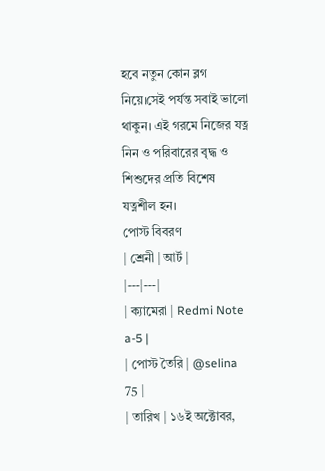হবে নতুন কোন ব্লগ নিয়ে।সেই পর্যন্ত সবাই ভালো থাকুন। এই গরমে নিজের যত্ন নিন ও পরিবারের বৃদ্ধ ও শিশুদের প্রতি বিশেষ যত্নশীল হন।
পোস্ট বিবরণ
| শ্রেনী | আর্ট |
|---|---|
| ক্যামেরা | Redmi Note a-5 |
| পোস্ট তৈরি | @selina 75 |
| তারিখ | ১৬ই অক্টোবর,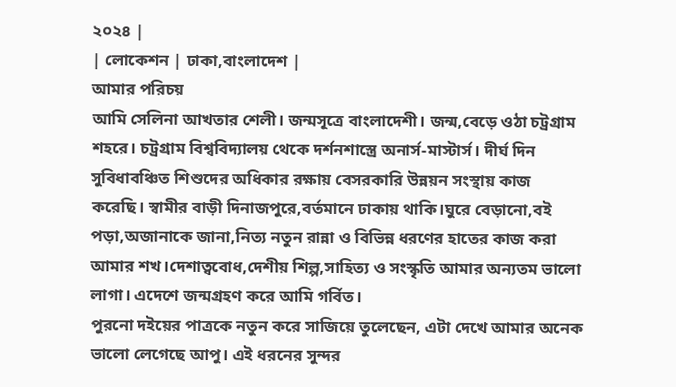২০২৪ |
| লোকেশন | ঢাকা,বাংলাদেশ |
আমার পরিচয়
আমি সেলিনা আখতার শেলী। জন্মসূত্রে বাংলাদেশী। জন্ম,বেড়ে ওঠা চট্রগ্রাম শহরে। চট্রগ্রাম বিশ্ববিদ্যালয় থেকে দর্শনশাস্ত্রে অনার্স-মাস্টার্স। দীর্ঘ দিন সুবিধাবঞ্চিত শিশুদের অধিকার রক্ষায় বেসরকারি উন্নয়ন সংস্থায় কাজ করেছি। স্বামীর বাড়ী দিনাজপুরে,বর্তমানে ঢাকায় থাকি।ঘুরে বেড়ানো,বই পড়া,অজানাকে জানা,নিত্য নতুন রান্না ও বিভিন্ন ধরণের হাতের কাজ করা আমার শখ।দেশাত্ববোধ,দেশীয় শিল্প,সাহিত্য ও সংস্কৃতি আমার অন্যতম ভালো লাগা। এদেশে জন্মগ্রহণ করে আমি গর্বিত।
পুরনো দইয়ের পাত্রকে নতুন করে সাজিয়ে তুলেছেন, এটা দেখে আমার অনেক ভালো লেগেছে আপু। এই ধরনের সুন্দর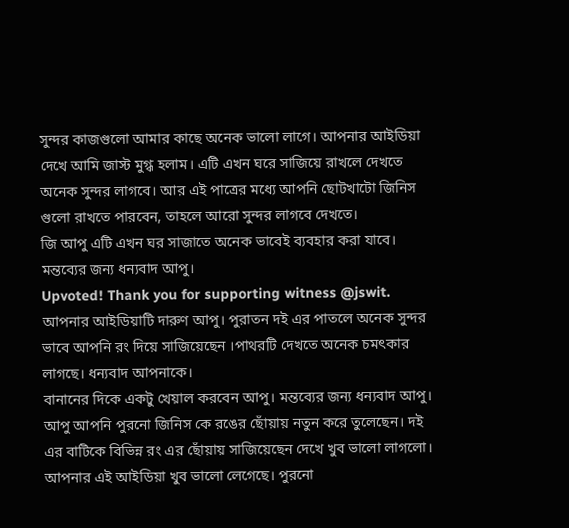সুন্দর কাজগুলো আমার কাছে অনেক ভালো লাগে। আপনার আইডিয়া দেখে আমি জাস্ট মুগ্ধ হলাম। এটি এখন ঘরে সাজিয়ে রাখলে দেখতে অনেক সুন্দর লাগবে। আর এই পাত্রের মধ্যে আপনি ছোটখাটো জিনিস গুলো রাখতে পারবেন, তাহলে আরো সুন্দর লাগবে দেখতে।
জি আপু এটি এখন ঘর সাজাতে অনেক ভাবেই ব্যবহার করা যাবে। মন্তব্যের জন্য ধন্যবাদ আপু।
Upvoted! Thank you for supporting witness @jswit.
আপনার আইডিয়াটি দারুণ আপু। পুরাতন দই এর পাতলে অনেক সুন্দর ভাবে আপনি রং দিয়ে সাজিয়েছেন ।পাথরটি দেখতে অনেক চমৎকার লাগছে। ধন্যবাদ আপনাকে।
বানানের দিকে একটু খেয়াল করবেন আপু। মন্তব্যের জন্য ধন্যবাদ আপু।
আপু আপনি পুরনো জিনিস কে রঙের ছোঁয়ায় নতুন করে তুলেছেন। দই এর বাটিকে বিভিন্ন রং এর ছোঁয়ায় সাজিয়েছেন দেখে খুব ভালো লাগলো। আপনার এই আইডিয়া খুব ভালো লেগেছে। পুরনো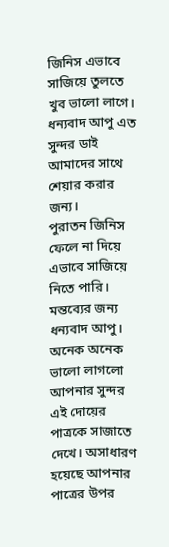জিনিস এভাবে সাজিয়ে তুলতে খুব ভালো লাগে। ধন্যবাদ আপু এত সুন্দর ডাই আমাদের সাথে শেয়ার করার জন্য।
পুরাতন জিনিস ফেলে না দিয়ে এভাবে সাজিয়ে নিতে পারি। মন্তব্যের জন্য ধন্যবাদ আপু।
অনেক অনেক ভালো লাগলো আপনার সুন্দর এই দোয়ের পাত্রকে সাজাতে দেখে। অসাধারণ হয়েছে আপনার পাত্রের উপর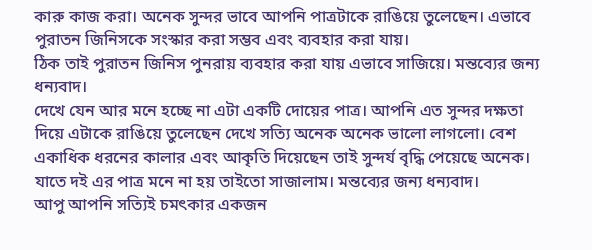কারু কাজ করা। অনেক সুন্দর ভাবে আপনি পাত্রটাকে রাঙিয়ে তুলেছেন। এভাবে পুরাতন জিনিসকে সংস্কার করা সম্ভব এবং ব্যবহার করা যায়।
ঠিক তাই পুরাতন জিনিস পুনরায় ব্যবহার করা যায় এভাবে সাজিয়ে। মন্তব্যের জন্য ধন্যবাদ।
দেখে যেন আর মনে হচ্ছে না এটা একটি দোয়ের পাত্র। আপনি এত সুন্দর দক্ষতা দিয়ে এটাকে রাঙিয়ে তুলেছেন দেখে সত্যি অনেক অনেক ভালো লাগলো। বেশ একাধিক ধরনের কালার এবং আকৃতি দিয়েছেন তাই সুন্দর্য বৃদ্ধি পেয়েছে অনেক।
যাতে দই এর পাত্র মনে না হয় তাইতো সাজালাম। মন্তব্যের জন্য ধন্যবাদ।
আপু আপনি সত্যিই চমৎকার একজন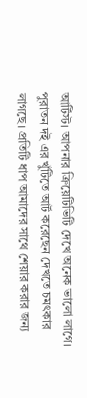আর্টিস্ট। আপনার ক্রিয়েটিভিটি দেখে অনেক ভালো লাগে। পুরাতন দই এর খুঁটিতে আর্ট করেছেন দেখতে চমৎকার লাগছে। প্রতিটি ধাপ আমাদের সাথে শেয়ার করার জন্য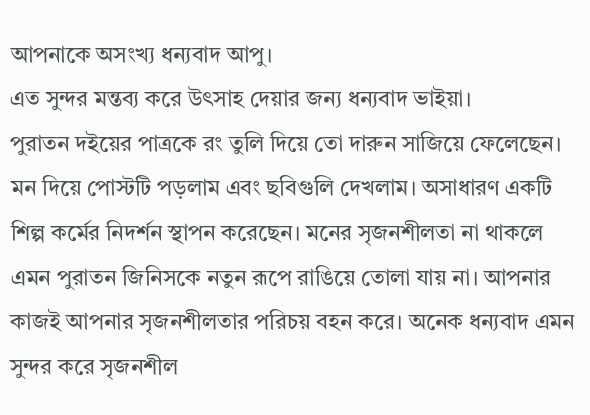আপনাকে অসংখ্য ধন্যবাদ আপু।
এত সুন্দর মন্তব্য করে উৎসাহ দেয়ার জন্য ধন্যবাদ ভাইয়া।
পুরাতন দইয়ের পাত্রকে রং তুলি দিয়ে তো দারুন সাজিয়ে ফেলেছেন। মন দিয়ে পোস্টটি পড়লাম এবং ছবিগুলি দেখলাম। অসাধারণ একটি শিল্প কর্মের নিদর্শন স্থাপন করেছেন। মনের সৃজনশীলতা না থাকলে এমন পুরাতন জিনিসকে নতুন রূপে রাঙিয়ে তোলা যায় না। আপনার কাজই আপনার সৃজনশীলতার পরিচয় বহন করে। অনেক ধন্যবাদ এমন সুন্দর করে সৃজনশীল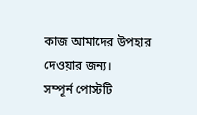কাজ আমাদের উপহার দেওয়ার জন্য।
সম্পূর্ন পোস্টটি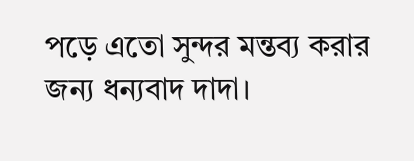পড়ে এতো সুন্দর মন্তব্য করার জন্য ধন্যবাদ দাদা।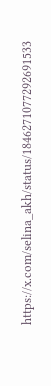https://x.com/selina_akh/status/1846271077292691533